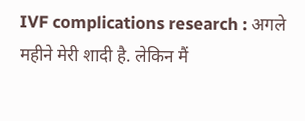IVF complications research : अगले महीने मेरी शादी है. लेकिन मैं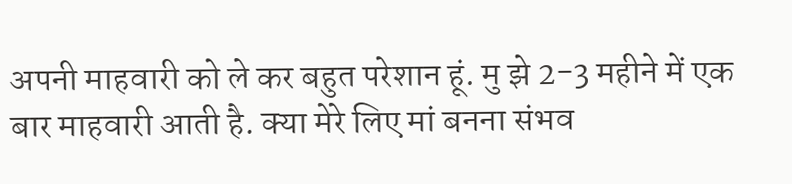अपनी माहवारी को ले कर बहुत परेशान हूं. मु झे 2-3 महीने में एक बार माहवारी आती है. क्या मेरे लिए मां बनना संभव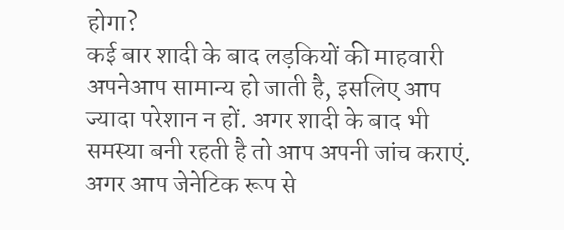होगा?
कई बार शादी के बाद लड़कियों की माहवारी अपनेआप सामान्य हो जाती है, इसलिए आप ज्यादा परेशान न हों. अगर शादी के बाद भी समस्या बनी रहती है तो आप अपनी जांच कराएं. अगर आप जेनेटिक रूप से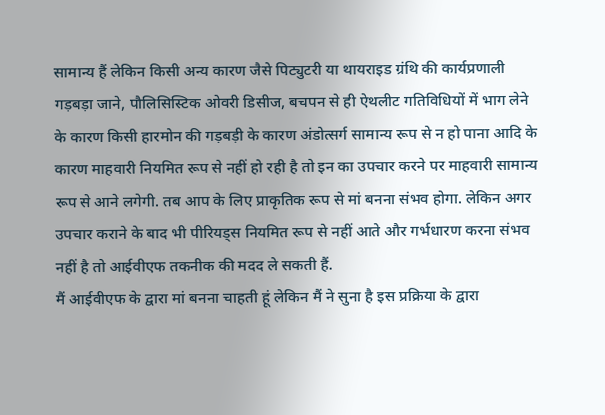सामान्य हैं लेकिन किसी अन्य कारण जैसे पिट्युटरी या थायराइड ग्रंथि की कार्यप्रणाली गड़बड़ा जाने, पौलिसिस्टिक ओवरी डिसीज, बचपन से ही ऐथलीट गतिविधियों में भाग लेने के कारण किसी हारमोन की गड़बड़ी के कारण अंडोत्सर्ग सामान्य रूप से न हो पाना आदि के कारण माहवारी नियमित रूप से नहीं हो रही है तो इन का उपचार करने पर माहवारी सामान्य रूप से आने लगेगी. तब आप के लिए प्राकृतिक रूप से मां बनना संभव होगा. लेकिन अगर उपचार कराने के बाद भी पीरियड्स नियमित रूप से नहीं आते और गर्भधारण करना संभव नहीं है तो आईवीएफ तकनीक की मदद ले सकती हैं.
मैं आईवीएफ के द्वारा मां बनना चाहती हूं लेकिन मैं ने सुना है इस प्रक्रिया के द्वारा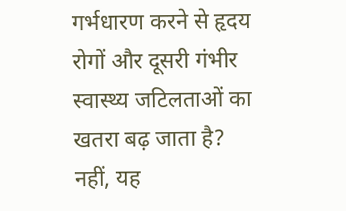गर्भधारण करने से हृदय रोगों और दूसरी गंभीर स्वास्थ्य जटिलताओं का खतरा बढ़ जाता है?
नहीं, यह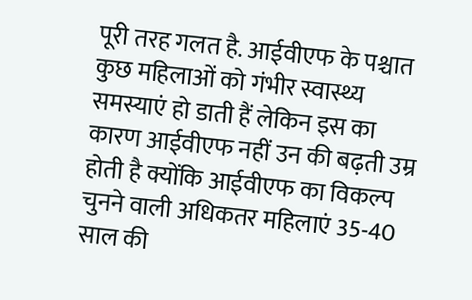पूरी तरह गलत है. आईवीएफ के पश्चात कुछ महिलाओं को गंभीर स्वास्थ्य समस्याएं हो डाती हैं लेकिन इस का कारण आईवीएफ नहीं उन की बढ़ती उम्र होती है क्योंकि आईवीएफ का विकल्प चुनने वाली अधिकतर महिलाएं 35-40 साल की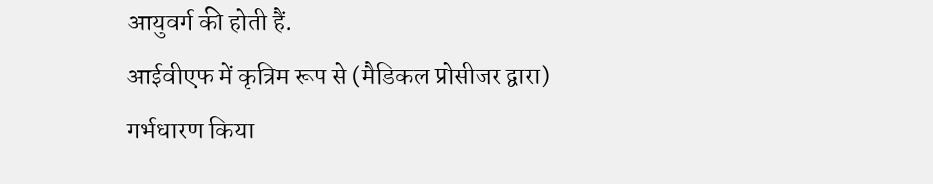आयुवर्ग की होती हैं.
आईवीएफ में कृत्रिम रूप से (मैडिकल प्रोसीजर द्वारा) गर्भधारण किया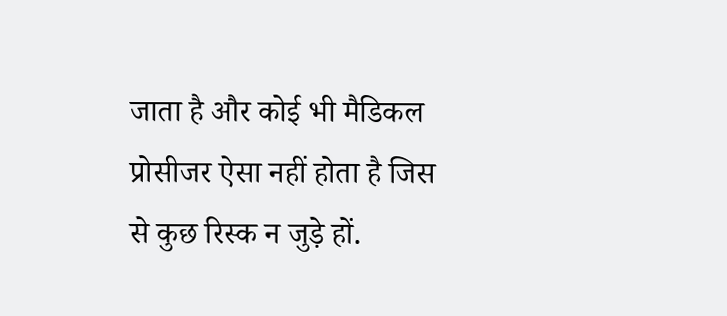जाता है और कोई भी मैडिकल प्रोसीजर ऐसा नहीं होता है जिस से कुछ रिस्क न जुड़े हों.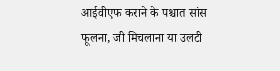आईवीएफ कराने के पश्चात सांस फूलना, जी मिचलाना या उलटी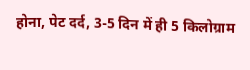होना, पेट दर्द, 3-5 दिन में ही 5 किलोग्राम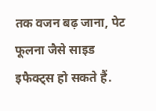तक वजन बढ़ जाना, पेट फूलना जैसे साइड इफैक्ट्स हो सकते हैं.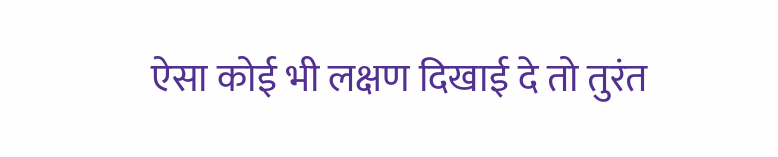ऐसा कोई भी लक्षण दिखाई दे तो तुरंत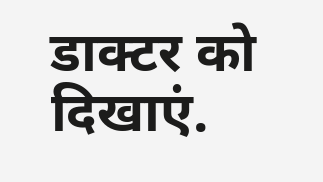डाक्टर को दिखाएं.